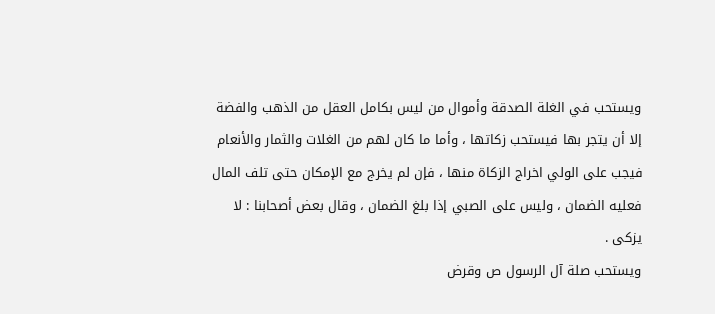ويستحب في الغلة الصدقة وأموال من ليس بكامل العقل من الذهب والفضة
إلا أن يتجر بها فيستحب زكاتها ، وأما ما كان لهم من الغلات والثمار والأنعام
فيجب على الولي اخراج الزكاة منها ، فإن لم يخرج مع الإمكان حتى تلف المال
فعليه الضمان ، وليس على الصبي إذا بلغ الضمان ، وقال بعض أصحابنا : لا
يزكى .
ويستحب صلة آل الرسول ص وقرض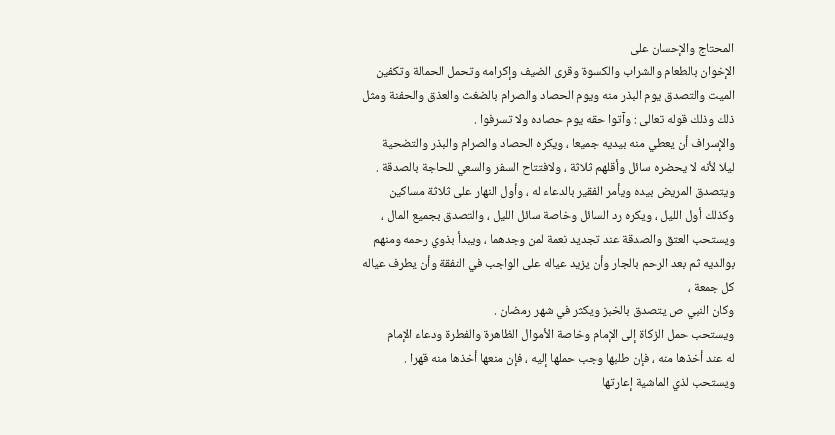المحتاج والإحسان على
الإخوان بالطعام والشراب والكسوة وقرى الضيف وإكرامه وتحمل الحمالة وتكفين
الميت والتصدق يوم البذر منه ويوم الحصاد والصرام بالضغث والعذق والحفنة ومثل
ذلك وذلك قوله تعالى : وآتوا حقه يوم حصاده ولا تسرفوا .
والإسراف أن يعطي منه بيديه جميعا ، ويكره الحصاد والصرام والبذر والتضحية
ليلا لأنه لا يحضره سائل وأقلهم ثلاثة ، ولافتتاح السفر والسعي للحاجة بالصدقة .
ويتصدق المريض بيده ويأمر الفقير بالدعاء له ، وأول النهار على ثلاثة مساكين
وكذلك أول الليل ، ويكره رد السائل وخاصة سائل الليل ، والتصدق بجميع المال ،
ويستحب العتق والصدقة عند تجديد نعمة لمن وجدهما ، ويبدأ بذوي رحمه ومنهم
بوالديه ثم بعد الرحم بالجار وأن يزيد عياله على الواجب في النفقة وأن يطرف عياله
كل جمعة ،
وكان النبي ص يتصدق بالخبز ويكثر في شهر رمضان .
ويستحب حمل الزكاة إلى الإمام وخاصة الأموال الظاهرة والفطرة ودعاء الإمام
له عند أخذها منه ، فإن طلبها وجب حملها إليه ، فإن منعها أخذها منه قهرا .
ويستحب لذي الماشية إعارتها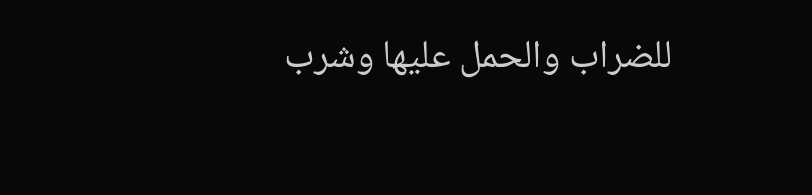للضراب والحمل عليها وشرب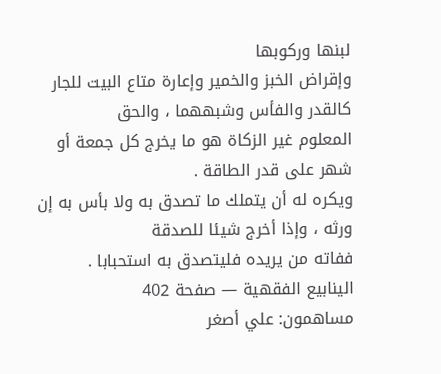لبنها وركوبها
وإقراض الخبز والخمير وإعارة متاع البيت للجار كالقدر والفأس وشبههما ، والحق
المعلوم غير الزكاة هو ما يخرج كل جمعة أو شهر على قدر الطاقة .
ويكره له أن يتملك ما تصدق به ولا بأس به إن ورثه ، وإذا أخرج شيئا للصدقة
ففاته من يريده فليتصدق به استحبابا .
الينابيع الفقهية — صفحة 402
مساهمون: علي أصغر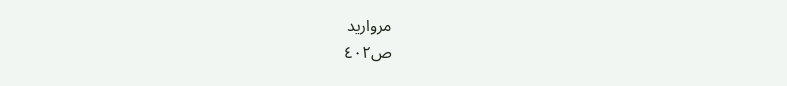مرواريد
ص٤٠٢